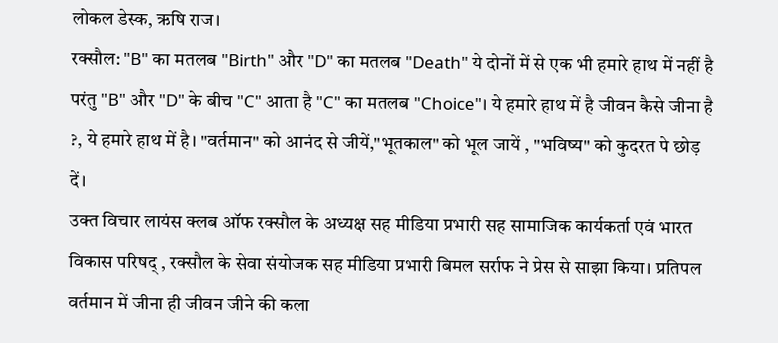लोकल डेस्क, ऋषि राज।
रक्सौल: "B" का मतलब "Birth" और "D" का मतलब "Death" ये दोनों में से एक भी हमारे हाथ में नहीं है परंतु "B" और "D" के बीच "C" आता है "C" का मतलब "Choice"। ये हमारे हाथ में है जीवन कैसे जीना है ?, ये हमारे हाथ में है। "वर्तमान" को आनंद से जीयें,"भूतकाल" को भूल जायें , "भविष्य" को कुदरत पे छोड़ दें।
उक्त विचार लायंस क्लब ऑफ रक्सौल के अध्यक्ष सह मीडिया प्रभारी सह सामाजिक कार्यकर्ता एवं भारत विकास परिषद् , रक्सौल के सेवा संयोजक सह मीडिया प्रभारी बिमल सर्राफ ने प्रेस से साझा किया। प्रतिपल वर्तमान में जीना ही जीवन जीने की कला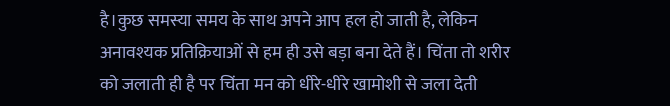है।कुछ समस्या समय के साथ अपने आप हल हो जाती है, लेकिन अनावश्यक प्रतिक्रियाओं से हम ही उसे बड़ा बना देते हैं। चिंता तो शरीर को जलाती ही है पर चिंता मन को धीरे-धीरे खामोशी से जला देती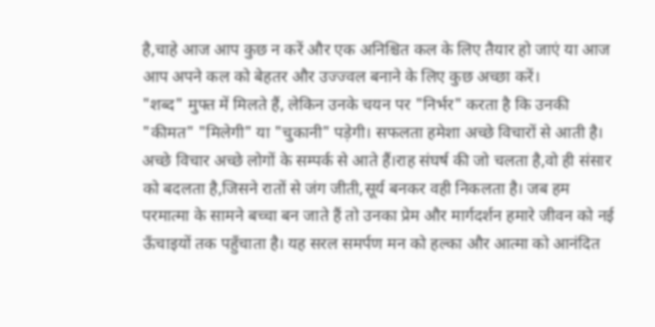है,चाहे आज आप कुछ न करें और एक अनिश्चित कल के लिए तैयार हो जाएं या आज आप अपने कल को बेहतर और उज्ज्वल बनाने के लिए कुछ अच्छा करें।
"शब्द" मुफ्त में मिलते हैं, लेकिन उनके चयन पर "निर्भर" करता है कि उनकी "कीमत" "मिलेगी" या "चुकानी" पड़ेगी। सफलता हमेशा अच्छे विचारों से आती है। अच्छे विचार अच्छे लोगों के सम्पर्क से आते हैं।राह संघर्ष की जो चलता है,वो ही संसार को बदलता है,जिसने रातों से जंग जीती,सूर्य बनकर वही निकलता है। जब हम परमात्मा के सामने बच्चा बन जाते हैं तो उनका प्रेम और मार्गदर्शन हमारे जीवन को नई ऊँचाइयों तक पहुँचाता है। यह सरल समर्पण मन को हल्का और आत्मा को आनंदित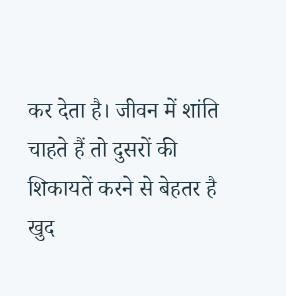कर देता है। जीवन में शांति चाहते हैं तो दुसरों की शिकायतें करने से बेहतर है खुद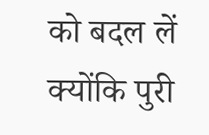को बदल लें क्योंकि पुरी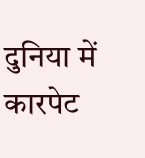दुनिया में कारपेट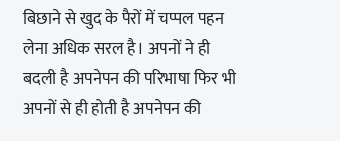बिछाने से खुद के पैरों में चप्पल पहन लेना अधिक सरल है। अपनों ने ही बदली है अपनेपन की परिभाषा फिर भी अपनों से ही होती है अपनेपन की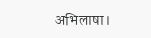अभिलाषा।